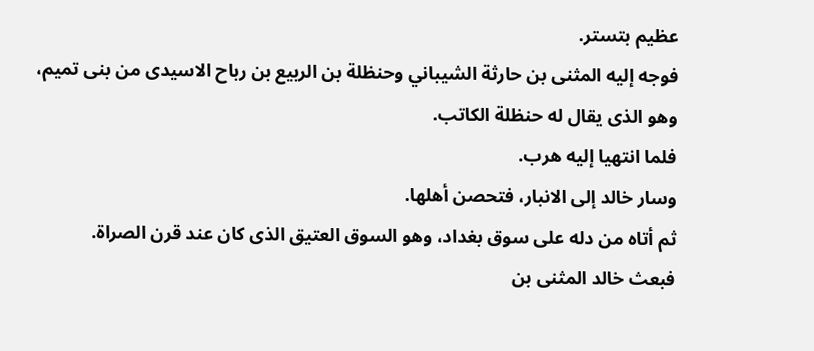عظيم بتستر.
فوجه إليه المثنى بن حارثة الشيباني وحنظلة بن الربيع بن رباح الاسيدى من بنى تميم، وهو الذى يقال له حنظلة الكاتب.
فلما انتهيا إليه هرب.
وسار خالد إلى الانبار، فتحصن أهلها.
ثم أتاه من دله على سوق بغداد، وهو السوق العتيق الذى كان عند قرن الصراة.
فبعث خالد المثنى بن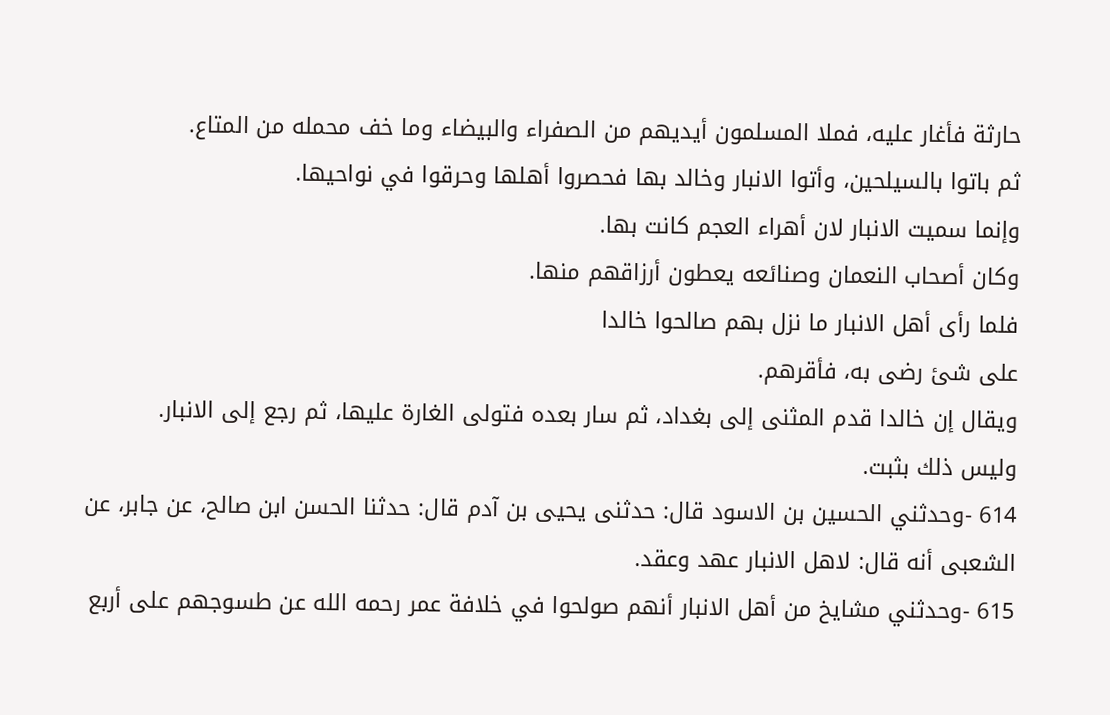حارثة فأغار عليه، فملا المسلمون أيديهم من الصفراء والبيضاء وما خف محمله من المتاع.
ثم باتوا بالسيلحين، وأتوا الانبار وخالد بها فحصروا أهلها وحرقوا في نواحيها.
وإنما سميت الانبار لان أهراء العجم كانت بها.
وكان أصحاب النعمان وصنائعه يعطون أرزاقهم منها.
فلما رأى أهل الانبار ما نزل بهم صالحوا خالدا
على شئ رضى به، فأقرهم.
ويقال إن خالدا قدم المثنى إلى بغداد، ثم سار بعده فتولى الغارة عليها، ثم رجع إلى الانبار.
وليس ذلك بثبت.
614 -وحدثني الحسين بن الاسود قال: حدثنى يحيى بن آدم قال: حدثنا الحسن ابن صالح، عن جابر، عن الشعبى أنه قال: لاهل الانبار عهد وعقد.
615 -وحدثني مشايخ من أهل الانبار أنهم صولحوا في خلافة عمر رحمه الله عن طسوجهم على أربع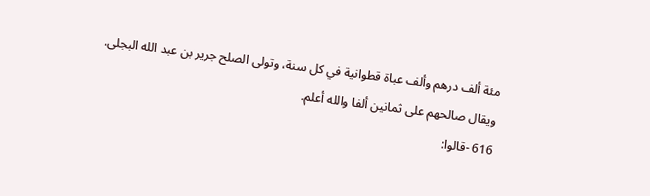مئة ألف درهم وألف عباة قطوانية في كل سنة، وتولى الصلح جرير بن عبد الله البجلى.
ويقال صالحهم على ثمانين ألفا والله أعلم.
616 -قالوا: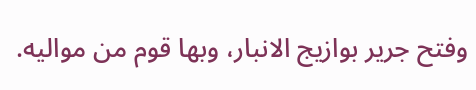وفتح جرير بوازيج الانبار، وبها قوم من مواليه.